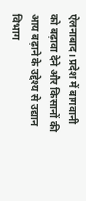ऐलनाबाद। प्रदेश में बागवानी को बढ़ावा देने और किसानों की आय बढ़ाने के उद्देश्य से उद्यान विभाग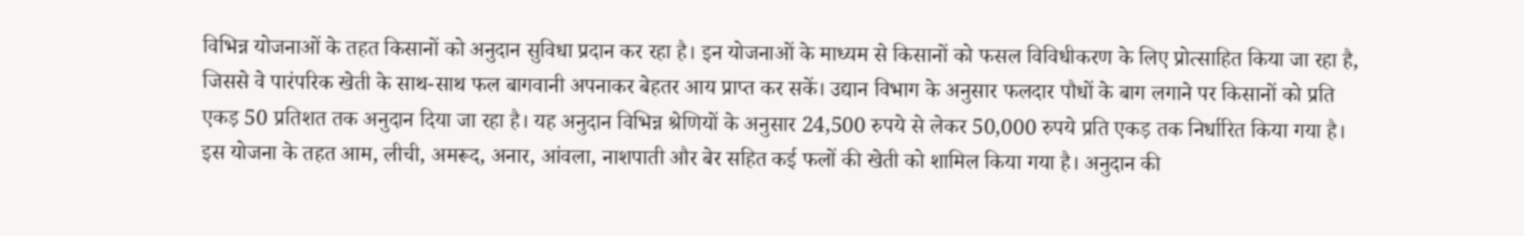विभिन्न योजनाओं के तहत किसानों को अनुदान सुविधा प्रदान कर रहा है। इन योजनाओं के माध्यम से किसानों को फसल विविधीकरण के लिए प्रोत्साहित किया जा रहा है, जिससे वे पारंपरिक खेती के साथ-साथ फल बागवानी अपनाकर बेहतर आय प्राप्त कर सकें। उद्यान विभाग के अनुसार फलदार पौधों के बाग लगाने पर किसानों को प्रति एकड़ 50 प्रतिशत तक अनुदान दिया जा रहा है। यह अनुदान विभिन्न श्रेणियों के अनुसार 24,500 रुपये से लेकर 50,000 रुपये प्रति एकड़ तक निर्धारित किया गया है। इस योजना के तहत आम, लीची, अमरूद, अनार, आंवला, नाशपाती और बेर सहित कई फलों की खेती को शामिल किया गया है। अनुदान की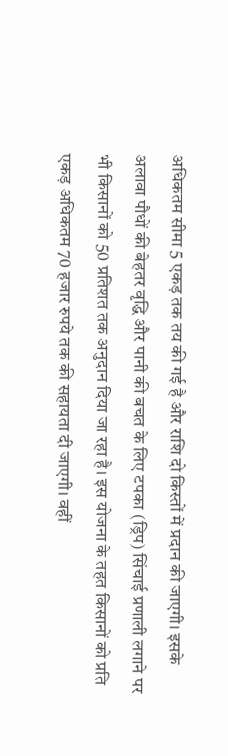अधिकतम सीमा 5 एकड़ तक तय की गई है और राशि दो किस्तों में प्रदान की जाएगी। इसके अलावा पौधों की बेहतर वृद्धि और पानी की बचत के लिए टपका (ड्रिप) सिंचाई प्रणाली लगाने पर भी किसानों को 50 प्रतिशत तक अनुदान दिया जा रहा है। इस योजना के तहत किसानों को प्रति एकड़ अधिकतम 70 हजार रुपये तक की सहायता दी जाएगी। वहीं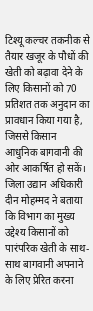टिश्यू कल्चर तकनीक से तैयार खजूर के पौधों की खेती को बढ़ावा देने के लिए किसानों को 70 प्रतिशत तक अनुदान का प्रावधान किया गया है, जिससे किसान आधुनिक बागवानी की ओर आकर्षित हो सकें। जिला उद्यान अधिकारी दीन मोहम्मद ने बताया कि विभाग का मुख्य उद्देश्य किसानों को पारंपरिक खेती के साथ-साथ बागवानी अपनाने के लिए प्रेरित करना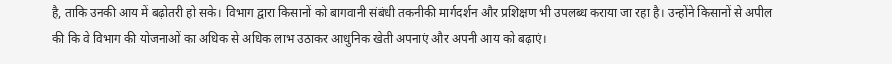है, ताकि उनकी आय में बढ़ोतरी हो सके। विभाग द्वारा किसानों को बागवानी संबंधी तकनीकी मार्गदर्शन और प्रशिक्षण भी उपलब्ध कराया जा रहा है। उन्होंने किसानों से अपील की कि वे विभाग की योजनाओं का अधिक से अधिक लाभ उठाकर आधुनिक खेती अपनाएं और अपनी आय को बढ़ाएं।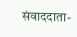संवाददाता-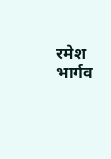रमेश भार्गव